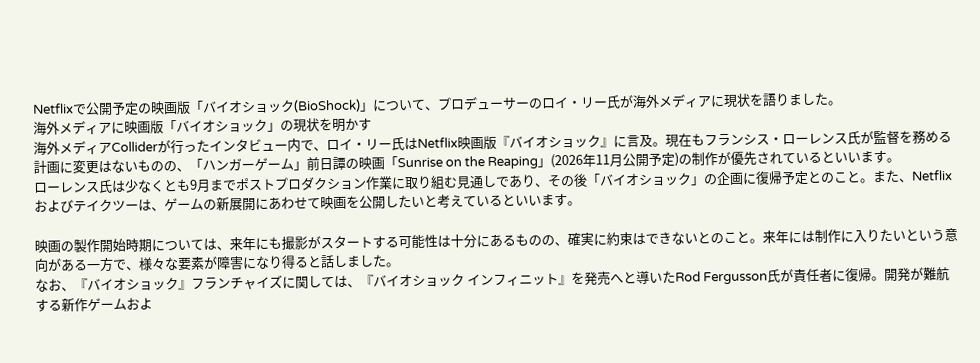Netflixで公開予定の映画版「バイオショック(BioShock)」について、プロデューサーのロイ・リー氏が海外メディアに現状を語りました。
海外メディアに映画版「バイオショック」の現状を明かす
海外メディアColliderが行ったインタビュー内で、ロイ・リー氏はNetflix映画版『バイオショック』に言及。現在もフランシス・ローレンス氏が監督を務める計画に変更はないものの、「ハンガーゲーム」前日譚の映画「Sunrise on the Reaping」(2026年11月公開予定)の制作が優先されているといいます。
ローレンス氏は少なくとも9月までポストプロダクション作業に取り組む見通しであり、その後「バイオショック」の企画に復帰予定とのこと。また、Netflixおよびテイクツーは、ゲームの新展開にあわせて映画を公開したいと考えているといいます。

映画の製作開始時期については、来年にも撮影がスタートする可能性は十分にあるものの、確実に約束はできないとのこと。来年には制作に入りたいという意向がある一方で、様々な要素が障害になり得ると話しました。
なお、『バイオショック』フランチャイズに関しては、『バイオショック インフィニット』を発売へと導いたRod Fergusson氏が責任者に復帰。開発が難航する新作ゲームおよ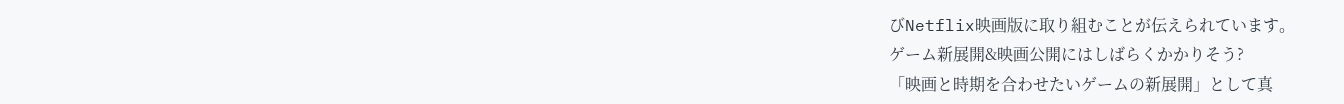びNetflix映画版に取り組むことが伝えられています。
ゲーム新展開&映画公開にはしばらくかかりそう?
「映画と時期を合わせたいゲームの新展開」として真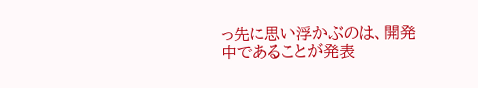っ先に思い浮かぶのは、開発中であることが発表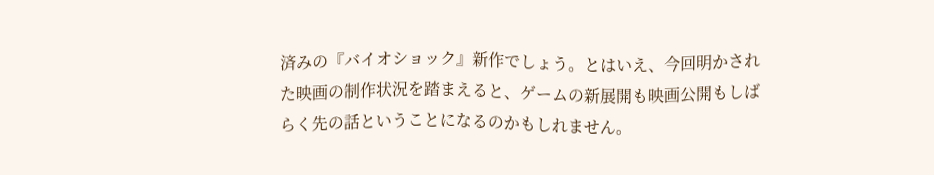済みの『バイオショック』新作でしょう。とはいえ、今回明かされた映画の制作状況を踏まえると、ゲームの新展開も映画公開もしばらく先の話ということになるのかもしれません。